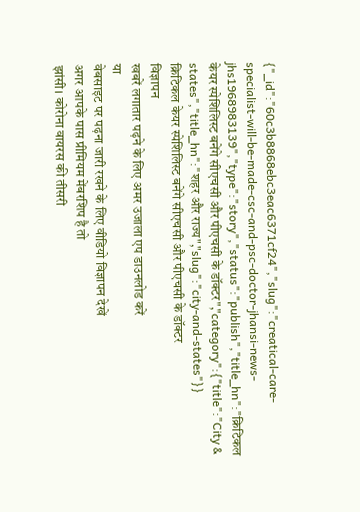{"_id":"60c3b8868ebc3eac6371cf24","slug":"creatical-care-specialist-will-be-made-csc-and-psc-doctor-jhansi-news-jhs1968983139","type":"story","status":"publish","title_hn":"क्रिटिकल केयर स्पेशिलिस्ट बनेंगे सीएचसी और पीएचसी के डॉक्टर","category":{"title":"City & states","title_hn":"शहर और राज्य","slug":"city-and-states"}}
क्रिटिकल केयर स्पेशिलिस्ट बनेंगे सीएचसी और पीएचसी के डॉक्टर
विज्ञापन
खबरें लगातार पढ़ने के लिए अमर उजाला एप डाउनलोड करें
या
वेबसाइट पर पढ़ना जारी रखने के लिए वीडियो विज्ञापन देखें
अगर आपके पास प्रीमियम मेंबरशिप है तो
झांसी। कोरोना वायरस की तीसरी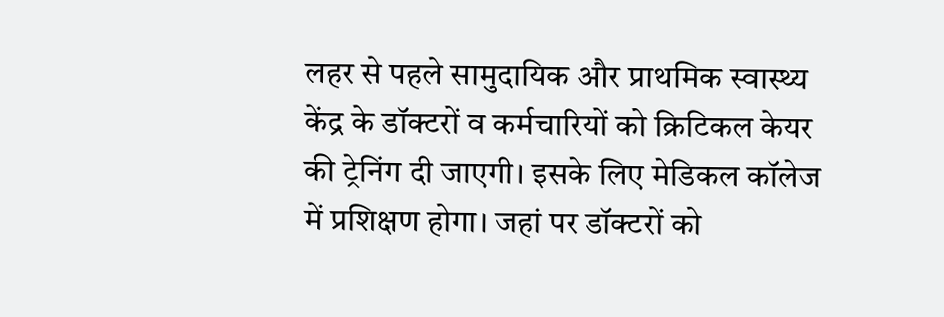लहर से पहले सामुदायिक और प्राथमिक स्वास्थ्य केंद्र के डॉक्टरों व कर्मचारियों को क्रिटिकल केयर की ट्रेनिंग दी जाएगी। इसके लिए मेडिकल कॉलेज में प्रशिक्षण होगा। जहां पर डॉक्टरों को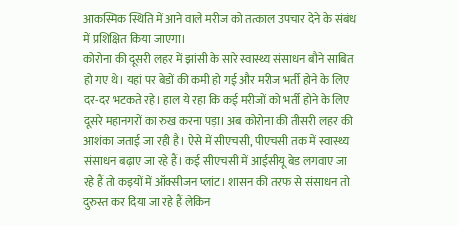आकस्मिक स्थिति में आने वाले मरीज को तत्काल उपचार देने के संबंध में प्रशिक्षित किया जाएगा।
कोरोना की दूसरी लहर में झांसी के सारे स्वास्थ्य संसाधन बौने साबित हो गए थे। यहां पर बेडों की कमी हो गई और मरीज भर्ती होने के लिए दर-दर भटकते रहे। हाल ये रहा कि कई मरीजों को भर्ती होने के लिए दूसरे महानगरों का रुख करना पड़ा। अब कोरोना की तीसरी लहर की आशंका जताई जा रही है। ऐसे में सीएचसी, पीएचसी तक में स्वास्थ्य संसाधन बढ़ाए जा रहे हैं। कई सीएचसी में आईसीयू बेड लगवाए जा रहे हैं तो कइयों में ऑक्सीजन प्लांट। शासन की तरफ से संसाधन तो दुरुस्त कर दिया जा रहे हैं लेकिन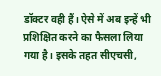डॉक्टर वही हैं। ऐसे में अब इन्हें भी प्रशिक्षित करने का फैसला लिया गया है। इसके तहत सीएचसी,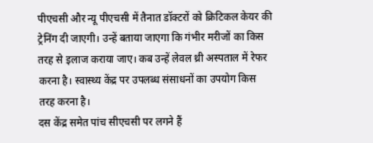पीएचसी और न्यू पीएचसी में तैनात डॉक्टरों को क्रिटिकल केयर की ट्रेनिंग दी जाएगी। उन्हें बताया जाएगा कि गंभीर मरीजों का किस तरह से इलाज कराया जाए। कब उन्हें लेवल थ्री अस्पताल में रेफर करना है। स्वास्थ्य केंद्र पर उपलब्ध संसाधनों का उपयोग किस तरह करना है।
दस केंद्र समेत पांच सीएचसी पर लगने हैं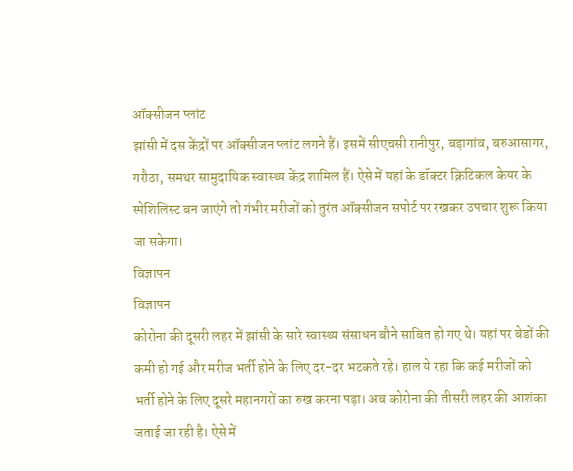ऑक्सीजन प्लांट
झांसी में दस केंद्रों पर ऑक्सीजन प्लांट लगने हैं। इसमें सीएचसी रानीपुर, बड़ागांव, बरुआसागर, गरौठा, समथर सामुदायिक स्वास्थ्य केंद्र शामिल हैं। ऐसे में यहां के डॉक्टर क्रिटिकल केयर के स्पेशिलिस्ट बन जाएंगे तो गंभीर मरीजों को तुरंत ऑक्सीजन सपोर्ट पर रखकर उपचार शुरू किया जा सकेगा।
विज्ञापन
विज्ञापन
कोरोना की दूसरी लहर में झांसी के सारे स्वास्थ्य संसाधन बौने साबित हो गए थे। यहां पर बेडों की कमी हो गई और मरीज भर्ती होने के लिए दर-दर भटकते रहे। हाल ये रहा कि कई मरीजों को भर्ती होने के लिए दूसरे महानगरों का रुख करना पड़ा। अब कोरोना की तीसरी लहर की आशंका जताई जा रही है। ऐसे में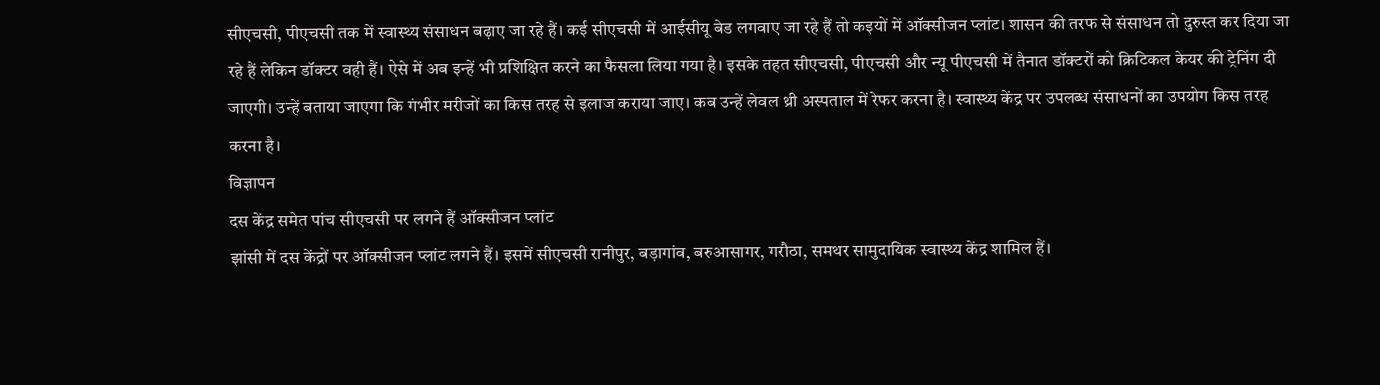सीएचसी, पीएचसी तक में स्वास्थ्य संसाधन बढ़ाए जा रहे हैं। कई सीएचसी में आईसीयू बेड लगवाए जा रहे हैं तो कइयों में ऑक्सीजन प्लांट। शासन की तरफ से संसाधन तो दुरुस्त कर दिया जा रहे हैं लेकिन डॉक्टर वही हैं। ऐसे में अब इन्हें भी प्रशिक्षित करने का फैसला लिया गया है। इसके तहत सीएचसी, पीएचसी और न्यू पीएचसी में तैनात डॉक्टरों को क्रिटिकल केयर की ट्रेनिंग दी जाएगी। उन्हें बताया जाएगा कि गंभीर मरीजों का किस तरह से इलाज कराया जाए। कब उन्हें लेवल थ्री अस्पताल में रेफर करना है। स्वास्थ्य केंद्र पर उपलब्ध संसाधनों का उपयोग किस तरह करना है।
विज्ञापन
दस केंद्र समेत पांच सीएचसी पर लगने हैं ऑक्सीजन प्लांट
झांसी में दस केंद्रों पर ऑक्सीजन प्लांट लगने हैं। इसमें सीएचसी रानीपुर, बड़ागांव, बरुआसागर, गरौठा, समथर सामुदायिक स्वास्थ्य केंद्र शामिल हैं।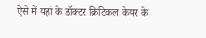ऐसे में यहां के डॉक्टर क्रिटिकल केयर के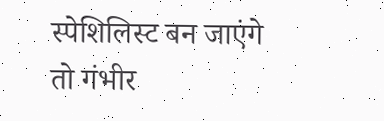स्पेशिलिस्ट बन जाएंगे तो गंभीर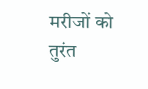मरीजों को तुरंत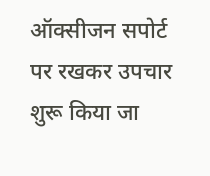ऑक्सीजन सपोर्ट पर रखकर उपचार शुरू किया जा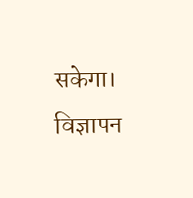सकेगा।
विज्ञापन